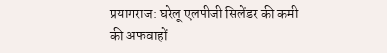प्रयागराज: घरेलू एलपीजी सिलेंडर की कमी की अफवाहों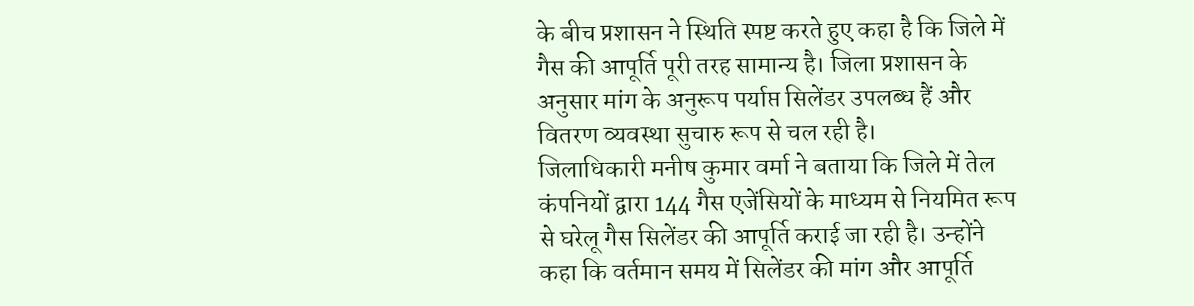के बीच प्रशासन ने स्थिति स्पष्ट करते हुए कहा है कि जिले में गैस की आपूर्ति पूरी तरह सामान्य है। जिला प्रशासन के अनुसार मांग के अनुरूप पर्याप्त सिलेंडर उपलब्ध हैं और वितरण व्यवस्था सुचारु रूप से चल रही है।
जिलाधिकारी मनीष कुमार वर्मा ने बताया कि जिले में तेल कंपनियों द्वारा 144 गैस एजेंसियों के माध्यम से नियमित रूप से घरेलू गैस सिलेंडर की आपूर्ति कराई जा रही है। उन्होंने कहा कि वर्तमान समय में सिलेंडर की मांग और आपूर्ति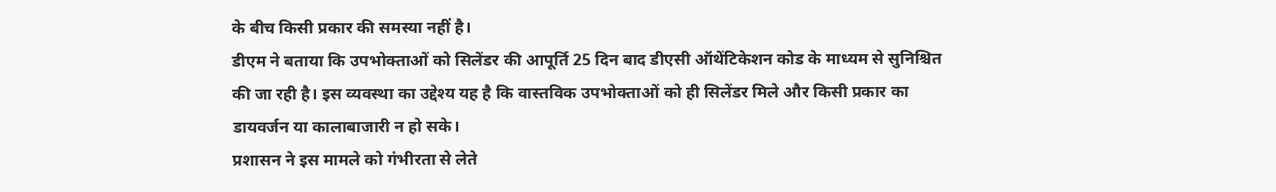के बीच किसी प्रकार की समस्या नहीं है।
डीएम ने बताया कि उपभोक्ताओं को सिलेंडर की आपूर्ति 25 दिन बाद डीएसी ऑथेंटिकेशन कोड के माध्यम से सुनिश्चित की जा रही है। इस व्यवस्था का उद्देश्य यह है कि वास्तविक उपभोक्ताओं को ही सिलेंडर मिले और किसी प्रकार का डायवर्जन या कालाबाजारी न हो सके।
प्रशासन ने इस मामले को गंभीरता से लेते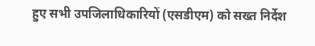हुए सभी उपजिलाधिकारियों (एसडीएम) को सख्त निर्देश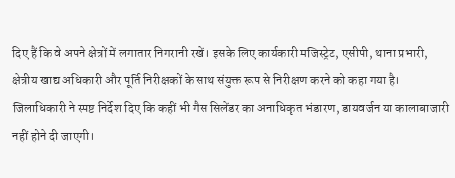दिए हैं कि वे अपने क्षेत्रों में लगातार निगरानी रखें। इसके लिए कार्यकारी मजिस्ट्रेट, एसीपी, थाना प्रभारी, क्षेत्रीय खाद्य अधिकारी और पूर्ति निरीक्षकों के साथ संयुक्त रूप से निरीक्षण करने को कहा गया है।
जिलाधिकारी ने स्पष्ट निर्देश दिए कि कहीं भी गैस सिलेंडर का अनाधिकृत भंडारण, डायवर्जन या कालाबाजारी नहीं होने दी जाएगी।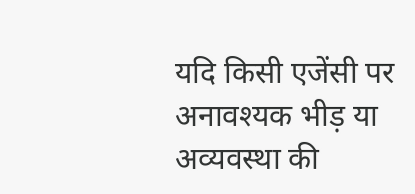यदि किसी एजेंसी पर अनावश्यक भीड़ या अव्यवस्था की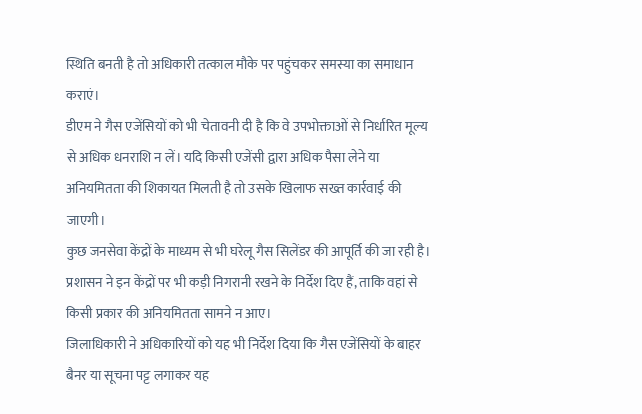स्थिति बनती है तो अधिकारी तत्काल मौके पर पहुंचकर समस्या का समाधान कराएं।
डीएम ने गैस एजेंसियों को भी चेतावनी दी है कि वे उपभोक्ताओं से निर्धारित मूल्य से अधिक धनराशि न लें। यदि किसी एजेंसी द्वारा अधिक पैसा लेने या अनियमितता की शिकायत मिलती है तो उसके खिलाफ सख्त कार्रवाई की जाएगी।
कुछ जनसेवा केंद्रों के माध्यम से भी घरेलू गैस सिलेंडर की आपूर्ति की जा रही है। प्रशासन ने इन केंद्रों पर भी कड़ी निगरानी रखने के निर्देश दिए हैं, ताकि वहां से किसी प्रकार की अनियमितता सामने न आए।
जिलाधिकारी ने अधिकारियों को यह भी निर्देश दिया कि गैस एजेंसियों के बाहर बैनर या सूचना पट्ट लगाकर यह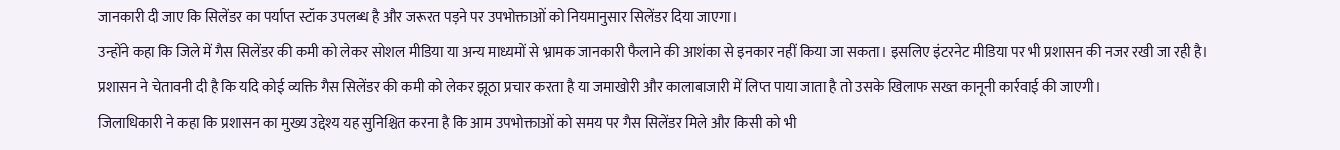जानकारी दी जाए कि सिलेंडर का पर्याप्त स्टॉक उपलब्ध है और जरूरत पड़ने पर उपभोक्ताओं को नियमानुसार सिलेंडर दिया जाएगा।
उन्होंने कहा कि जिले में गैस सिलेंडर की कमी को लेकर सोशल मीडिया या अन्य माध्यमों से भ्रामक जानकारी फैलाने की आशंका से इनकार नहीं किया जा सकता। इसलिए इंटरनेट मीडिया पर भी प्रशासन की नजर रखी जा रही है।
प्रशासन ने चेतावनी दी है कि यदि कोई व्यक्ति गैस सिलेंडर की कमी को लेकर झूठा प्रचार करता है या जमाखोरी और कालाबाजारी में लिप्त पाया जाता है तो उसके खिलाफ सख्त कानूनी कार्रवाई की जाएगी।
जिलाधिकारी ने कहा कि प्रशासन का मुख्य उद्देश्य यह सुनिश्चित करना है कि आम उपभोक्ताओं को समय पर गैस सिलेंडर मिले और किसी को भी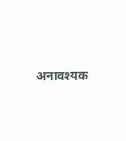अनावश्यक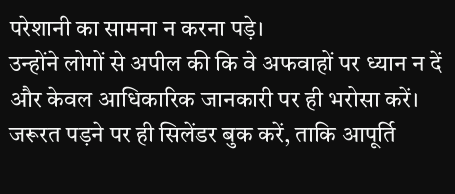परेशानी का सामना न करना पड़े।
उन्होंने लोगों से अपील की कि वे अफवाहों पर ध्यान न दें और केवल आधिकारिक जानकारी पर ही भरोसा करें। जरूरत पड़ने पर ही सिलेंडर बुक करें, ताकि आपूर्ति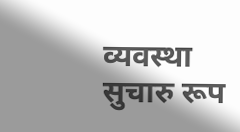व्यवस्था सुचारु रूप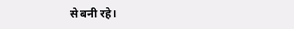से बनी रहे।